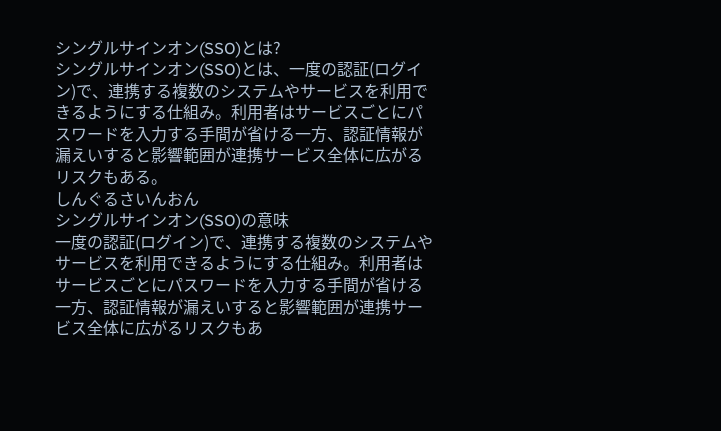シングルサインオン(SSO)とは?
シングルサインオン(SSO)とは、一度の認証(ログイン)で、連携する複数のシステムやサービスを利用できるようにする仕組み。利用者はサービスごとにパスワードを入力する手間が省ける一方、認証情報が漏えいすると影響範囲が連携サービス全体に広がるリスクもある。
しんぐるさいんおん
シングルサインオン(SSO)の意味
一度の認証(ログイン)で、連携する複数のシステムやサービスを利用できるようにする仕組み。利用者はサービスごとにパスワードを入力する手間が省ける一方、認証情報が漏えいすると影響範囲が連携サービス全体に広がるリスクもあ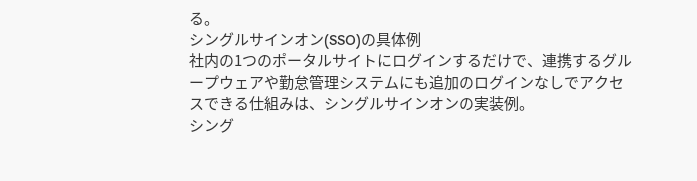る。
シングルサインオン(SSO)の具体例
社内の1つのポータルサイトにログインするだけで、連携するグループウェアや勤怠管理システムにも追加のログインなしでアクセスできる仕組みは、シングルサインオンの実装例。
シング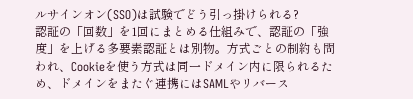ルサインオン(SSO)は試験でどう引っ掛けられる?
認証の「回数」を1回にまとめる仕組みで、認証の「強度」を上げる多要素認証とは別物。方式ごとの制約も問われ、Cookieを使う方式は同一ドメイン内に限られるため、ドメインをまたぐ連携にはSAMLやリバース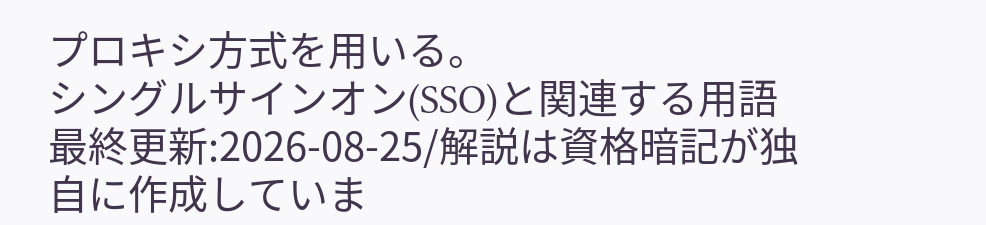プロキシ方式を用いる。
シングルサインオン(SSO)と関連する用語
最終更新:2026-08-25/解説は資格暗記が独自に作成していま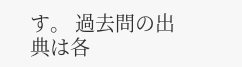す。 過去問の出典は各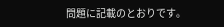問題に記載のとおりです。